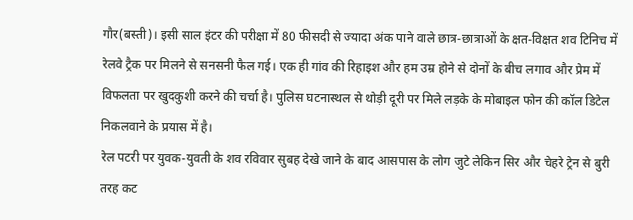गौर(बस्ती)। इसी साल इंटर की परीक्षा में 80 फीसदी से ज्यादा अंक पाने वाले छात्र-छात्राओं के क्षत-विक्षत शव टिनिच में रेलवे ट्रैक पर मिलने से सनसनी फैल गई। एक ही गांव की रिहाइश और हम उम्र होने से दोनों के बीच लगाव और प्रेम में विफलता पर खुदकुशी करने की चर्चा है। पुलिस घटनास्थल से थोड़ी दूरी पर मिले लड़के के मोबाइल फोन की कॉल डिटेल निकलवाने के प्रयास में है।
रेल पटरी पर युवक-युवती के शव रविवार सुबह देखे जाने के बाद आसपास के लोग जुटे लेकिन सिर और चेहरे ट्रेन से बुरी तरह कट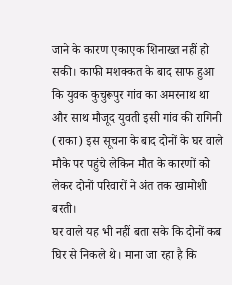जाने के कारण एकाएक शिनाख्त नहीं हो सकी। काफी मशक्कत के बाद साफ हुआ कि युवक कुचुरूपुर गांव का अमरनाथ था और साथ मौजूद युवती इसी गांव की रागिनी (राका) इस सूचना के बाद दोनों के घर वाले मौके पर पहुंचे लेकिन मौत के कारणों को लेकर दोनों परिवारों ने अंत तक खामोशी बरती।
घर वाले यह भी नहीं बता सके कि दोनों कब घिर से निकले थे। माना जा रहा है कि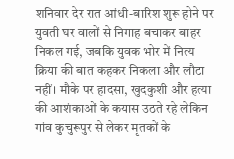शनिवार देर रात आंधी-बारिश शुरू होने पर युवती घर वालों से निगाह बचाकर बाहर निकल गई, जबकि युवक भोर में नित्य क्रिया की बात कहकर निकला और लौटा नहीं। मौके पर हादसा, खुदकुशी और हत्या की आशंकाओं के कयास उठते रहे लेकिन गांव कुचुरूपुर से लेकर मृतकों के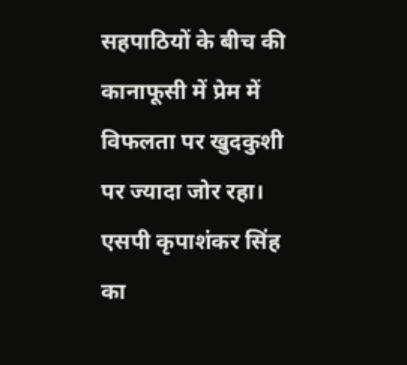सहपाठियों के बीच की कानाफूसी में प्रेम में विफलता पर खुदकुशी पर ज्यादा जोर रहा।
एसपी कृपाशंकर सिंह का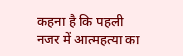कहना है कि पहली नजर में आत्महत्या का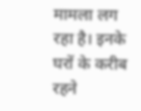मामला लग रहा है। इनके घरों के करीब रहने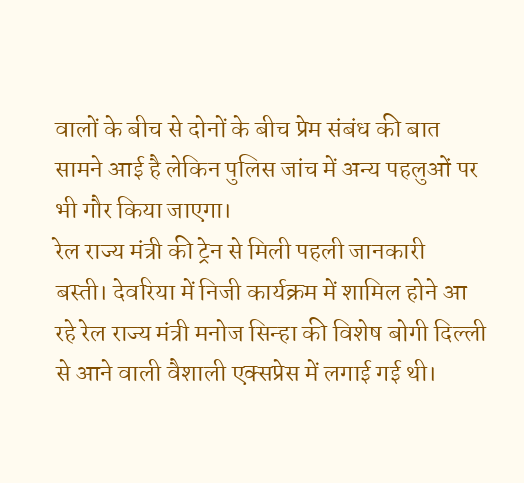वालों के बीच से दोनों के बीच प्रेम संबंध की बात सामने आई है लेकिन पुलिस जांच में अन्य पहलुओं पर भी गौर किया जाएगा।
रेल राज्य मंत्री की ट्रेन से मिली पहली जानकारी
बस्ती। देवरिया में निजी कार्यक्रम में शामिल होने आ रहे रेल राज्य मंत्री मनोज सिन्हा की विशेष बोगी दिल्ली से आने वाली वैशाली एक्सप्रेस में लगाई गई थी।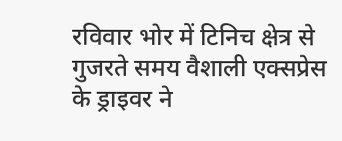रविवार भोर में टिनिच क्षेत्र से गुजरते समय वैशाली एक्सप्रेस के ड्राइवर ने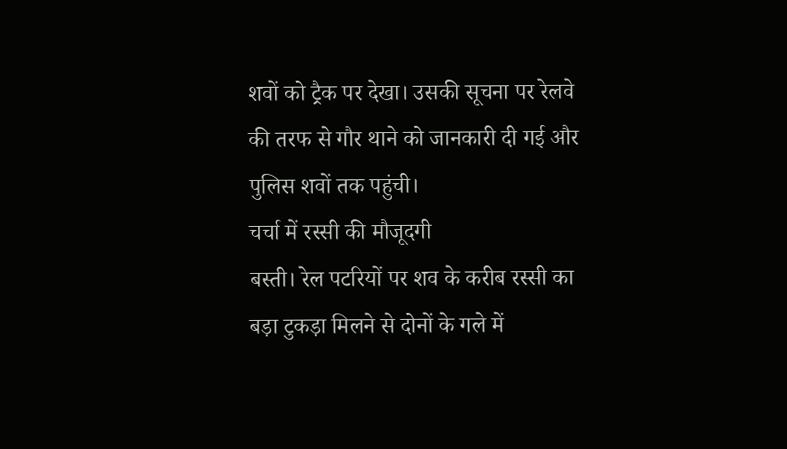शवों को ट्रैक पर देखा। उसकी सूचना पर रेलवे की तरफ से गौर थाने को जानकारी दी गई और पुलिस शवों तक पहुंची।
चर्चा में रस्सी की मौजूदगी
बस्ती। रेल पटरियों पर शव के करीब रस्सी का बड़ा टुकड़ा मिलने से दोनों के गले में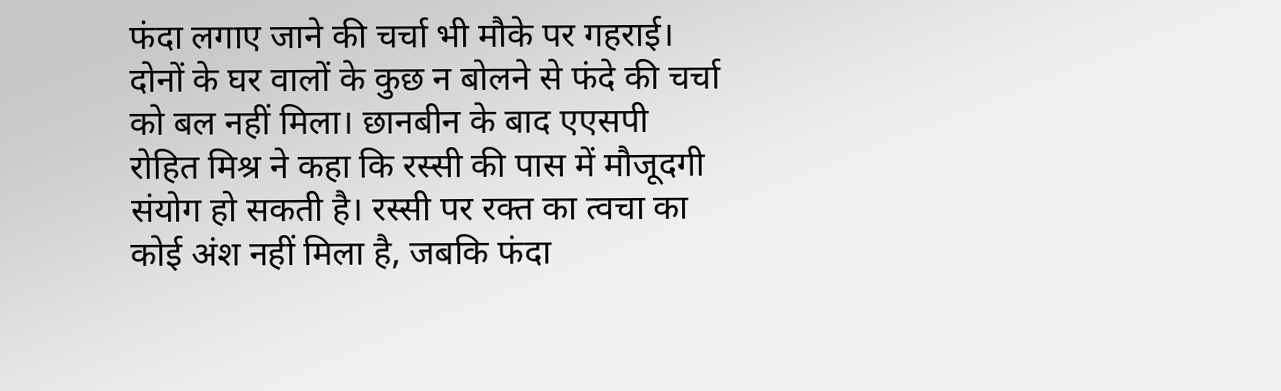फंदा लगाए जाने की चर्चा भी मौके पर गहराई। दोनों के घर वालों के कुछ न बोलने से फंदे की चर्चा को बल नहीं मिला। छानबीन के बाद एएसपी रोहित मिश्र ने कहा कि रस्सी की पास में मौजूदगी संयोग हो सकती है। रस्सी पर रक्त का त्वचा का कोई अंश नहीं मिला है, जबकि फंदा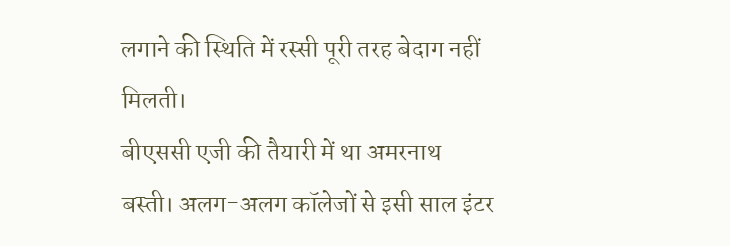लगाने की स्थिति में रस्सी पूरी तरह बेदाग नहीं मिलती।
बीएससी एजी की तैयारी में था अमरनाथ
बस्ती। अलग-अलग कॉलेजों से इसी साल इंटर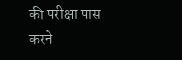की परीक्षा पास करने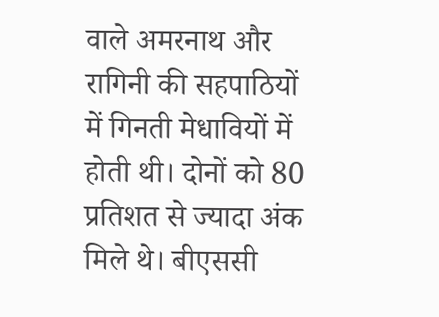वाले अमरनाथ और रागिनी की सहपाठियों में गिनती मेधावियों में होती थी। दोनों को 80 प्रतिशत से ज्यादा अंक मिले थे। बीएससी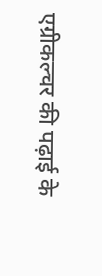एग्रीकल्चर की पढ़ाई के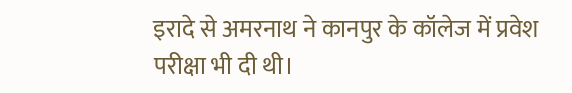इरादे से अमरनाथ ने कानपुर के कॉलेज में प्रवेश परीक्षा भी दी थी।